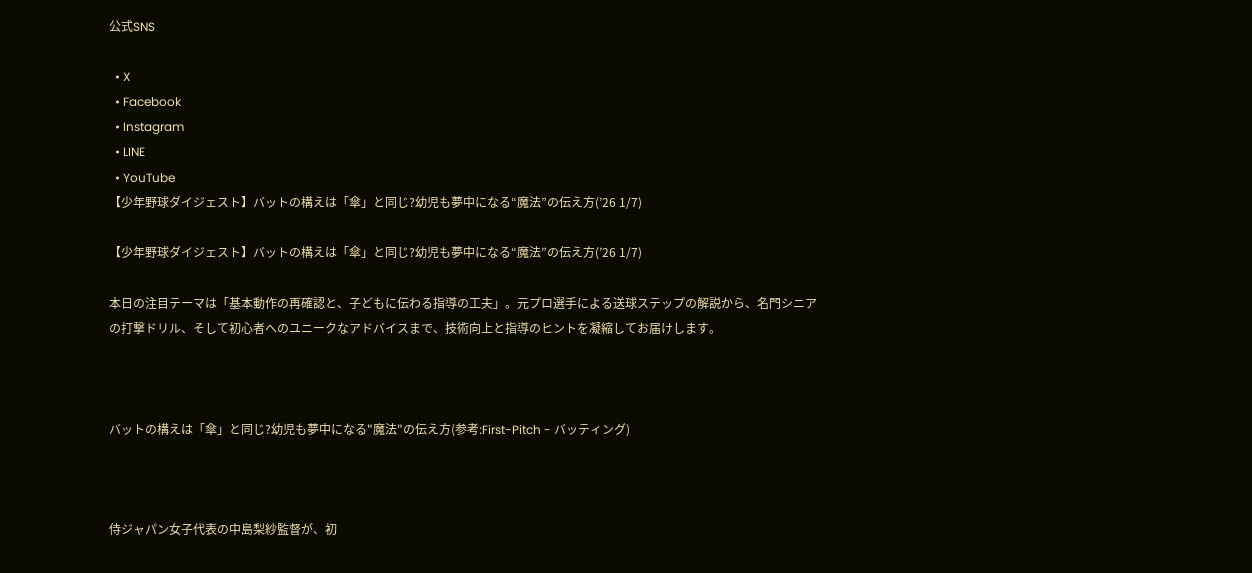公式SNS

  • X
  • Facebook
  • Instagram
  • LINE
  • YouTube
【少年野球ダイジェスト】バットの構えは「傘」と同じ?幼児も夢中になる“魔法”の伝え方(’26 1/7)

【少年野球ダイジェスト】バットの構えは「傘」と同じ?幼児も夢中になる“魔法”の伝え方(’26 1/7)

本日の注目テーマは「基本動作の再確認と、子どもに伝わる指導の工夫」。元プロ選手による送球ステップの解説から、名門シニアの打撃ドリル、そして初心者へのユニークなアドバイスまで、技術向上と指導のヒントを凝縮してお届けします。



バットの構えは「傘」と同じ?幼児も夢中になる"魔法"の伝え方(参考:First-Pitch - バッティング)



侍ジャパン女子代表の中島梨紗監督が、初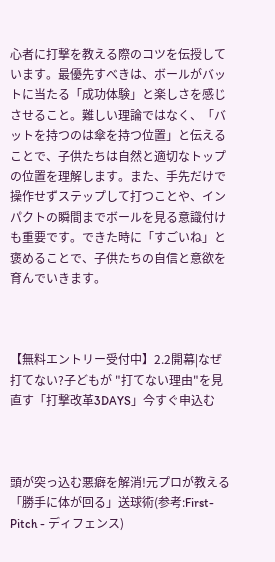心者に打撃を教える際のコツを伝授しています。最優先すべきは、ボールがバットに当たる「成功体験」と楽しさを感じさせること。難しい理論ではなく、「バットを持つのは傘を持つ位置」と伝えることで、子供たちは自然と適切なトップの位置を理解します。また、手先だけで操作せずステップして打つことや、インパクトの瞬間までボールを見る意識付けも重要です。できた時に「すごいね」と褒めることで、子供たちの自信と意欲を育んでいきます。



【無料エントリー受付中】2.2開幕|なぜ打てない?子どもが "打てない理由"を見直す「打撃改革3DAYS」今すぐ申込む



頭が突っ込む悪癖を解消!元プロが教える「勝手に体が回る」送球術(参考:First-Pitch - ディフェンス)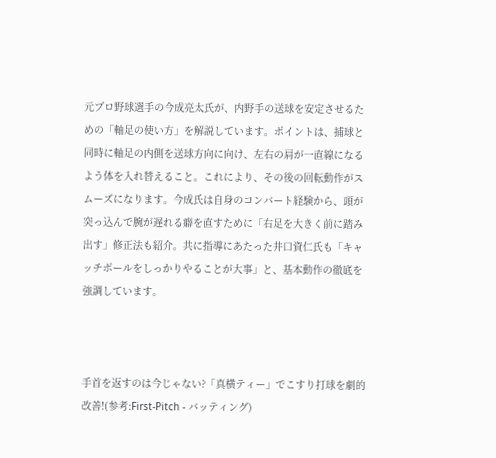元プロ野球選手の今成亮太氏が、内野手の送球を安定させるための「軸足の使い方」を解説しています。ポイントは、捕球と同時に軸足の内側を送球方向に向け、左右の肩が一直線になるよう体を入れ替えること。これにより、その後の回転動作がスムーズになります。今成氏は自身のコンバート経験から、頭が突っ込んで腕が遅れる癖を直すために「右足を大きく前に踏み出す」修正法も紹介。共に指導にあたった井口資仁氏も「キャッチボールをしっかりやることが大事」と、基本動作の徹底を強調しています。



手首を返すのは今じゃない?「真横ティー」でこすり打球を劇的改善!(参考:First-Pitch - バッティング)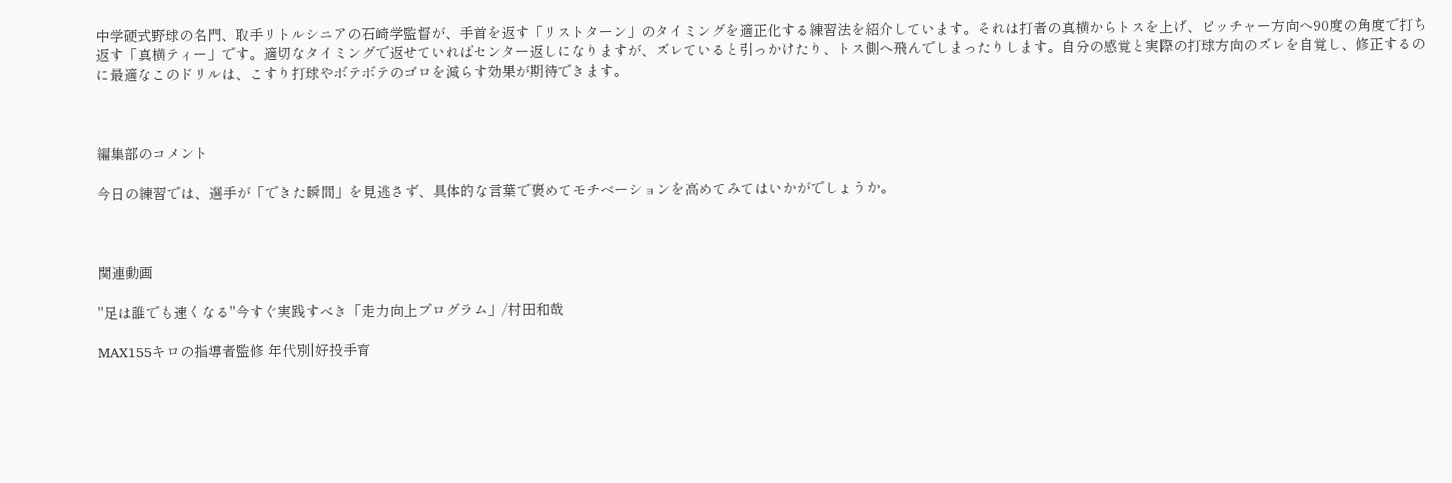中学硬式野球の名門、取手リトルシニアの石崎学監督が、手首を返す「リストターン」のタイミングを適正化する練習法を紹介しています。それは打者の真横からトスを上げ、ピッチャー方向へ90度の角度で打ち返す「真横ティー」です。適切なタイミングで返せていればセンター返しになりますが、ズレていると引っかけたり、トス側へ飛んでしまったりします。自分の感覚と実際の打球方向のズレを自覚し、修正するのに最適なこのドリルは、こすり打球やボテボテのゴロを減らす効果が期待できます。



編集部のコメント

今日の練習では、選手が「できた瞬間」を見逃さず、具体的な言葉で褒めてモチベーションを高めてみてはいかがでしょうか。



関連動画

"足は誰でも速くなる"今すぐ実践すべき「走力向上プログラム」/村田和哉

MAX155キロの指導者監修 年代別|好投手育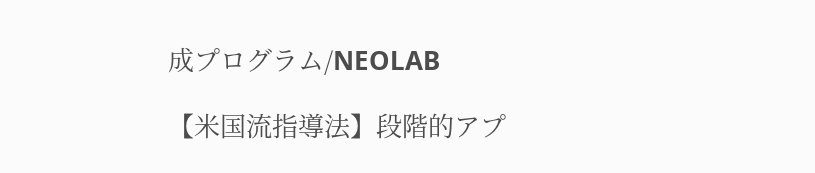成プログラム/NEOLAB

【米国流指導法】段階的アプ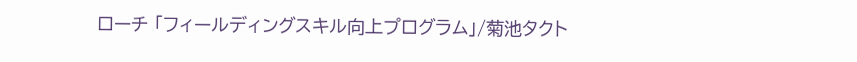ローチ 「フィールディングスキル向上プログラム」/菊池タクト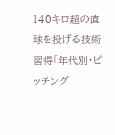140キロ超の直球を投げる技術習得「年代別・ピッチング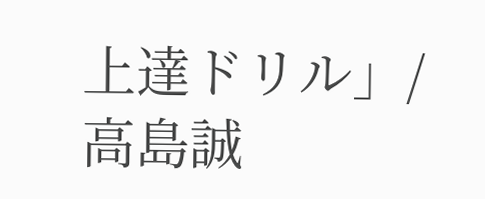上達ドリル」/高島誠